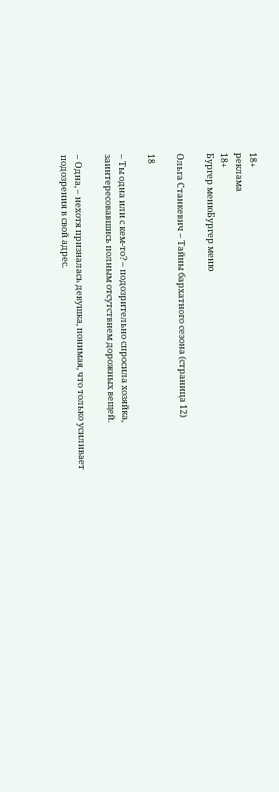18+
реклама
18+
Бургер менюБургер меню

Ольга Станкевич – Тайны бархатного сезона (страница 12)

18

– Ты одна или с кем-то? – подозрительно спросила хозяйка, заинтересовавшись полным отсутствием дорожных вещей.

– Одна, – нехотя призналась девушка, понимая, что только усиливает подозрения в свой адрес.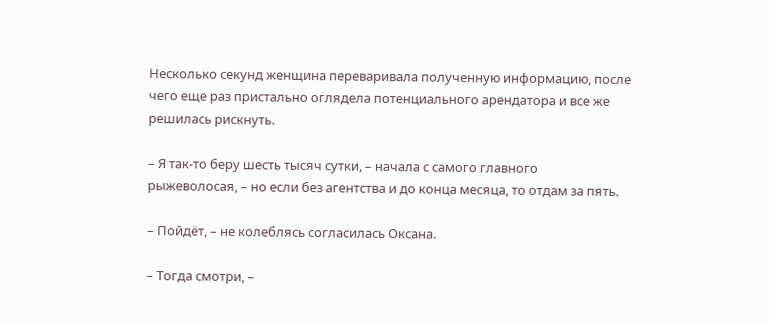Несколько секунд женщина переваривала полученную информацию, после чего еще раз пристально оглядела потенциального арендатора и все же решилась рискнуть.

– Я так-то беру шесть тысяч сутки, – начала с самого главного рыжеволосая, – но если без агентства и до конца месяца, то отдам за пять.

– Пойдёт, – не колеблясь согласилась Оксана.

– Тогда смотри, –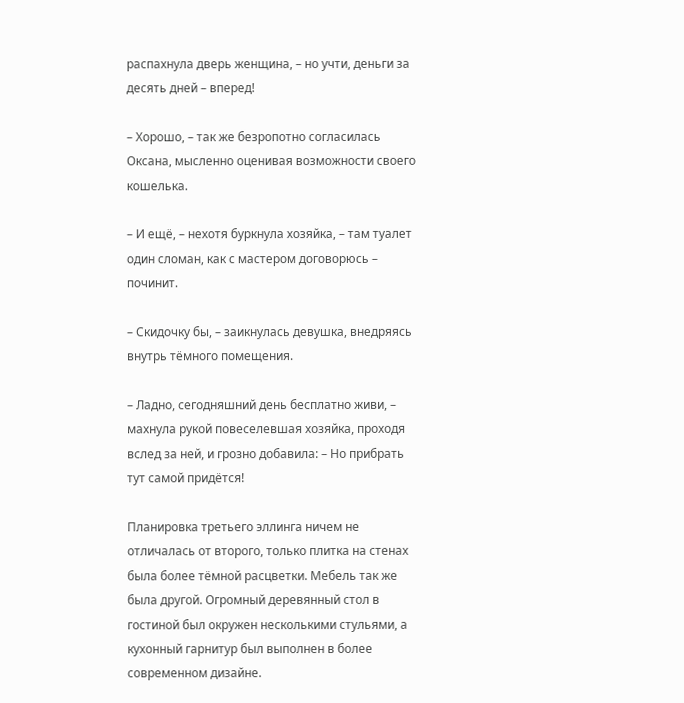распахнула дверь женщина, – но учти, деньги за десять дней – вперед!

– Хорошо, – так же безропотно согласилась Оксана, мысленно оценивая возможности своего кошелька.

– И ещё, – нехотя буркнула хозяйка, – там туалет один сломан, как с мастером договорюсь – починит.

– Скидочку бы, – заикнулась девушка, внедряясь внутрь тёмного помещения.

– Ладно, сегодняшний день бесплатно живи, – махнула рукой повеселевшая хозяйка, проходя вслед за ней, и грозно добавила: – Но прибрать тут самой придётся!

Планировка третьего эллинга ничем не отличалась от второго, только плитка на стенах была более тёмной расцветки. Мебель так же была другой. Огромный деревянный стол в гостиной был окружен несколькими стульями, а кухонный гарнитур был выполнен в более современном дизайне.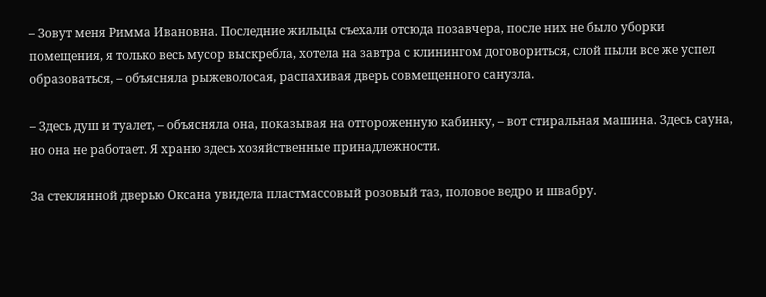– Зовут меня Римма Ивановна. Последние жильцы съехали отсюда позавчера, после них не было уборки помещения, я только весь мусор выскребла, хотела на завтра с клинингом договориться, слой пыли все же успел образоваться, – объясняла рыжеволосая, распахивая дверь совмещенного санузла.

– Здесь душ и туалет, – объясняла она, показывая на отгороженную кабинку, – вот стиральная машина. Здесь сауна, но она не работает. Я храню здесь хозяйственные принадлежности.

За стеклянной дверью Оксана увидела пластмассовый розовый таз, половое ведро и швабру.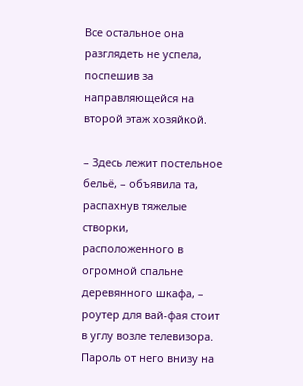Все остальное она разглядеть не успела, поспешив за направляющейся на второй этаж хозяйкой.

– Здесь лежит постельное бельё, – объявила та, распахнув тяжелые створки, расположенного в огромной спальне деревянного шкафа, – роутер для вай-фая стоит в углу возле телевизора. Пароль от него внизу на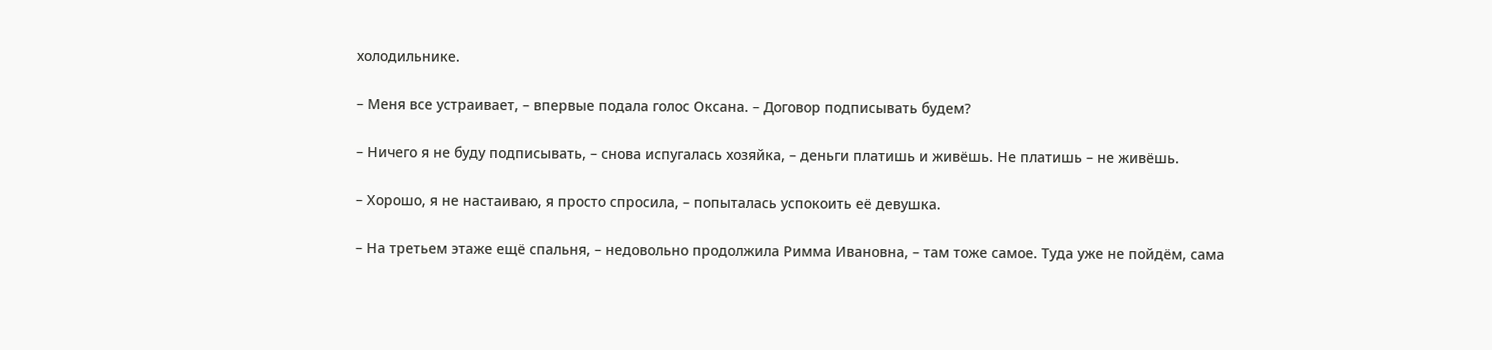холодильнике.

– Меня все устраивает, – впервые подала голос Оксана. – Договор подписывать будем?

– Ничего я не буду подписывать, – снова испугалась хозяйка, – деньги платишь и живёшь. Не платишь – не живёшь.

– Хорошо, я не настаиваю, я просто спросила, – попыталась успокоить её девушка.

– На третьем этаже ещё спальня, – недовольно продолжила Римма Ивановна, – там тоже самое. Туда уже не пойдём, сама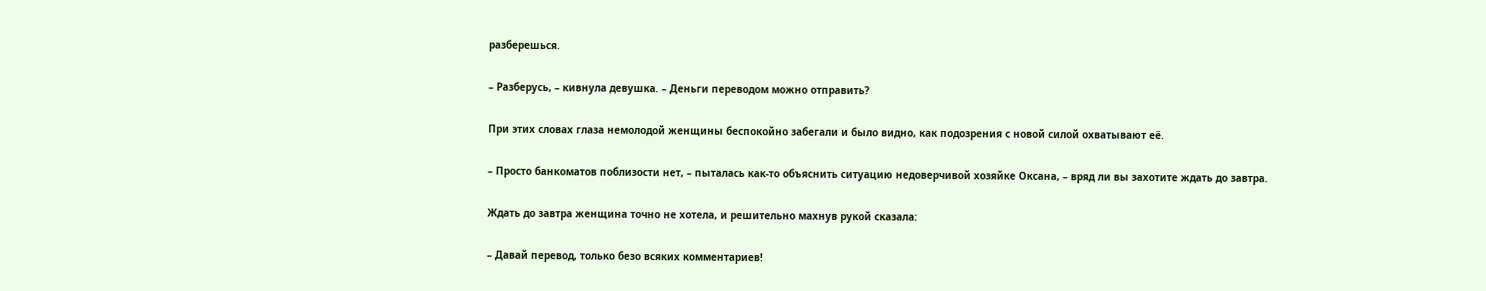разберешься.

– Разберусь, – кивнула девушка. – Деньги переводом можно отправить?

При этих словах глаза немолодой женщины беспокойно забегали и было видно, как подозрения с новой силой охватывают её.

– Просто банкоматов поблизости нет, – пыталась как-то объяснить ситуацию недоверчивой хозяйке Оксана, – вряд ли вы захотите ждать до завтра.

Ждать до завтра женщина точно не хотела, и решительно махнув рукой сказала:

– Давай перевод, только безо всяких комментариев!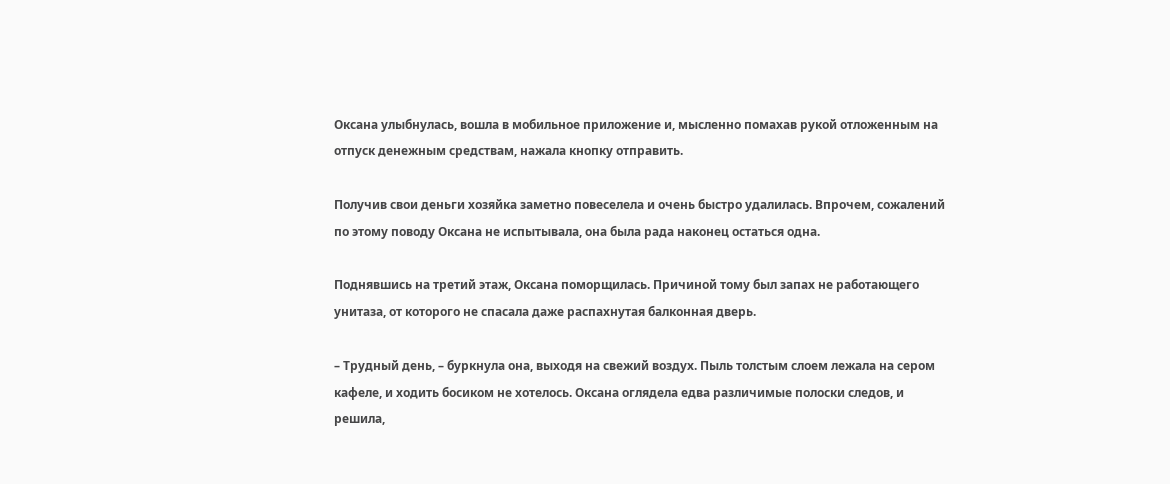Оксана улыбнулась, вошла в мобильное приложение и, мысленно помахав рукой отложенным на отпуск денежным средствам, нажала кнопку отправить.

Получив свои деньги хозяйка заметно повеселела и очень быстро удалилась. Впрочем, сожалений по этому поводу Оксана не испытывала, она была рада наконец остаться одна.

Поднявшись на третий этаж, Оксана поморщилась. Причиной тому был запах не работающего унитаза, от которого не спасала даже распахнутая балконная дверь.

– Трудный день, – буркнула она, выходя на свежий воздух. Пыль толстым слоем лежала на сером кафеле, и ходить босиком не хотелось. Оксана оглядела едва различимые полоски следов, и решила,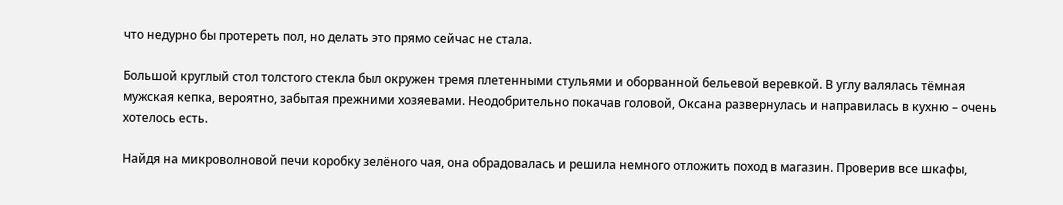что недурно бы протереть пол, но делать это прямо сейчас не стала.

Большой круглый стол толстого стекла был окружен тремя плетенными стульями и оборванной бельевой веревкой. В углу валялась тёмная мужская кепка, вероятно, забытая прежними хозяевами. Неодобрительно покачав головой, Оксана развернулась и направилась в кухню – очень хотелось есть.

Найдя на микроволновой печи коробку зелёного чая, она обрадовалась и решила немного отложить поход в магазин. Проверив все шкафы,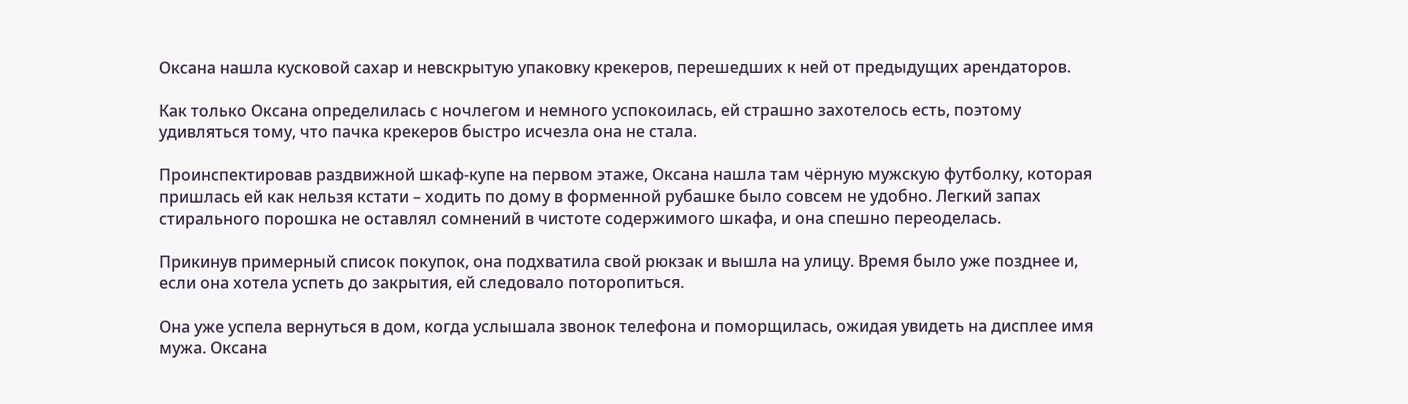Оксана нашла кусковой сахар и невскрытую упаковку крекеров, перешедших к ней от предыдущих арендаторов.

Как только Оксана определилась с ночлегом и немного успокоилась, ей страшно захотелось есть, поэтому удивляться тому, что пачка крекеров быстро исчезла она не стала.

Проинспектировав раздвижной шкаф-купе на первом этаже, Оксана нашла там чёрную мужскую футболку, которая пришлась ей как нельзя кстати – ходить по дому в форменной рубашке было совсем не удобно. Легкий запах стирального порошка не оставлял сомнений в чистоте содержимого шкафа, и она спешно переоделась.

Прикинув примерный список покупок, она подхватила свой рюкзак и вышла на улицу. Время было уже позднее и, если она хотела успеть до закрытия, ей следовало поторопиться.

Она уже успела вернуться в дом, когда услышала звонок телефона и поморщилась, ожидая увидеть на дисплее имя мужа. Оксана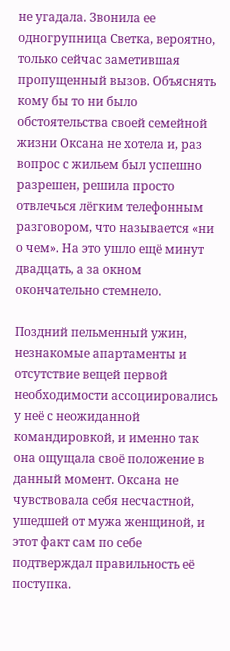не угадала. Звонила ее одногрупница Светка, вероятно, только сейчас заметившая пропущенный вызов. Объяснять кому бы то ни было обстоятельства своей семейной жизни Оксана не хотела и, раз вопрос с жильем был успешно разрешен, решила просто отвлечься лёгким телефонным разговором, что называется «ни о чем». На это ушло ещё минут двадцать, а за окном окончательно стемнело.

Поздний пельменный ужин, незнакомые апартаменты и отсутствие вещей первой необходимости ассоциировались у неё с неожиданной командировкой, и именно так она ощущала своё положение в данный момент. Оксана не чувствовала себя несчастной, ушедшей от мужа женщиной, и этот факт сам по себе подтверждал правильность её поступка.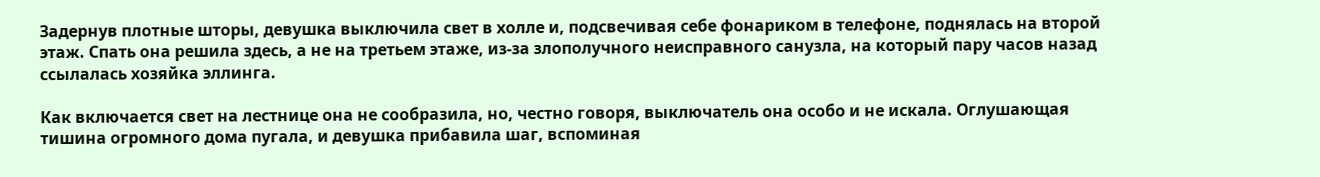Задернув плотные шторы, девушка выключила свет в холле и, подсвечивая себе фонариком в телефоне, поднялась на второй этаж. Спать она решила здесь, а не на третьем этаже, из-за злополучного неисправного санузла, на который пару часов назад ссылалась хозяйка эллинга.

Как включается свет на лестнице она не сообразила, но, честно говоря, выключатель она особо и не искала. Оглушающая тишина огромного дома пугала, и девушка прибавила шаг, вспоминая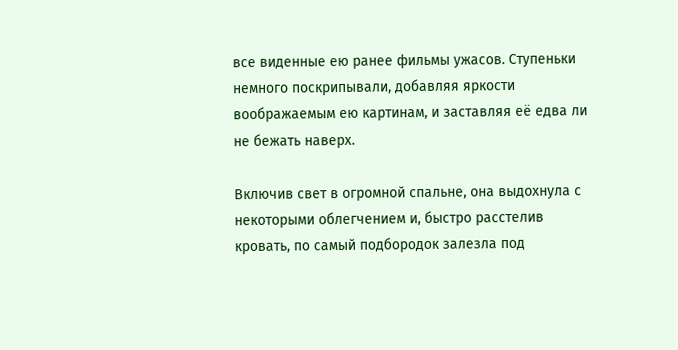все виденные ею ранее фильмы ужасов. Ступеньки немного поскрипывали, добавляя яркости воображаемым ею картинам, и заставляя её едва ли не бежать наверх.

Включив свет в огромной спальне, она выдохнула с некоторыми облегчением и, быстро расстелив кровать, по самый подбородок залезла под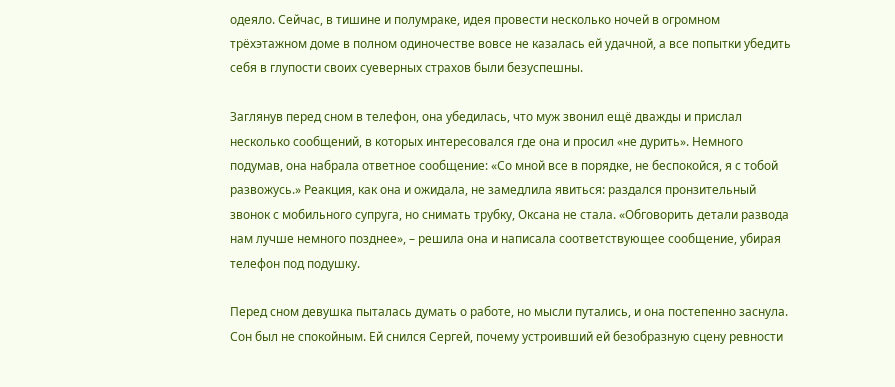одеяло. Сейчас, в тишине и полумраке, идея провести несколько ночей в огромном трёхэтажном доме в полном одиночестве вовсе не казалась ей удачной, а все попытки убедить себя в глупости своих суеверных страхов были безуспешны.

Заглянув перед сном в телефон, она убедилась, что муж звонил ещё дважды и прислал несколько сообщений, в которых интересовался где она и просил «не дурить». Немного подумав, она набрала ответное сообщение: «Со мной все в порядке, не беспокойся, я с тобой развожусь.» Реакция, как она и ожидала, не замедлила явиться: раздался пронзительный звонок с мобильного супруга, но снимать трубку, Оксана не стала. «Обговорить детали развода нам лучше немного позднее», – решила она и написала соответствующее сообщение, убирая телефон под подушку.

Перед сном девушка пыталась думать о работе, но мысли путались, и она постепенно заснула. Сон был не спокойным. Ей снился Сергей, почему устроивший ей безобразную сцену ревности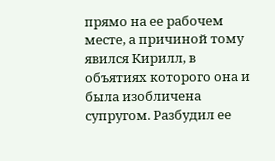прямо на ее рабочем месте, а причиной тому явился Кирилл, в объятиях которого она и была изобличена супругом. Разбудил ее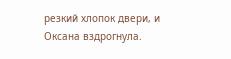резкий хлопок двери, и Оксана вздрогнула.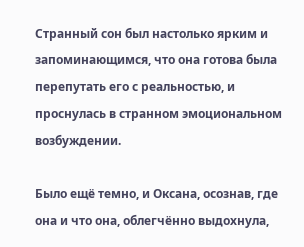Странный сон был настолько ярким и запоминающимся, что она готова была перепутать его с реальностью, и проснулась в странном эмоциональном возбуждении.

Было ещё темно, и Оксана, осознав, где она и что она, облегчённо выдохнула,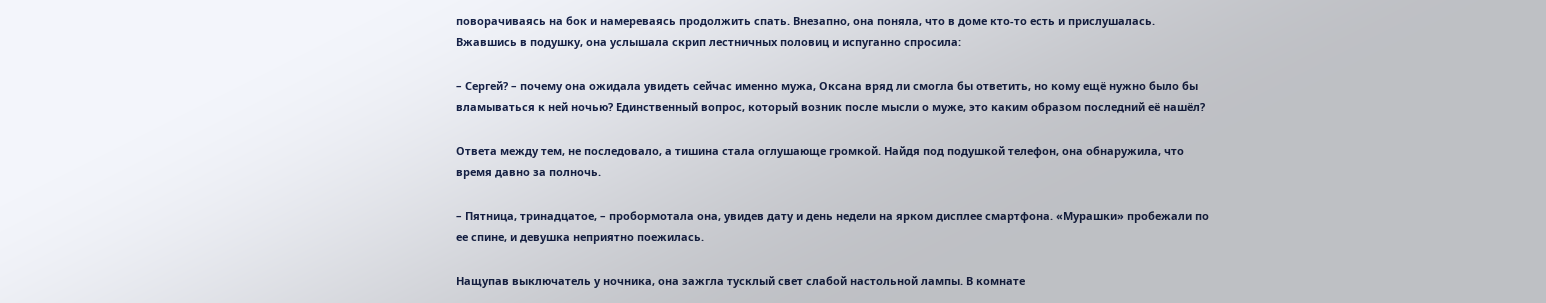поворачиваясь на бок и намереваясь продолжить спать. Внезапно, она поняла, что в доме кто-то есть и прислушалась. Вжавшись в подушку, она услышала скрип лестничных половиц и испуганно спросила:

– Сергей? – почему она ожидала увидеть сейчас именно мужа, Оксана вряд ли смогла бы ответить, но кому ещё нужно было бы вламываться к ней ночью? Единственный вопрос, который возник после мысли о муже, это каким образом последний её нашёл?

Ответа между тем, не последовало, а тишина стала оглушающе громкой. Найдя под подушкой телефон, она обнаружила, что время давно за полночь.

– Пятница, тринадцатое, – пробормотала она, увидев дату и день недели на ярком дисплее смартфона. «Мурашки» пробежали по ее спине, и девушка неприятно поежилась.

Нащупав выключатель у ночника, она зажгла тусклый свет слабой настольной лампы. В комнате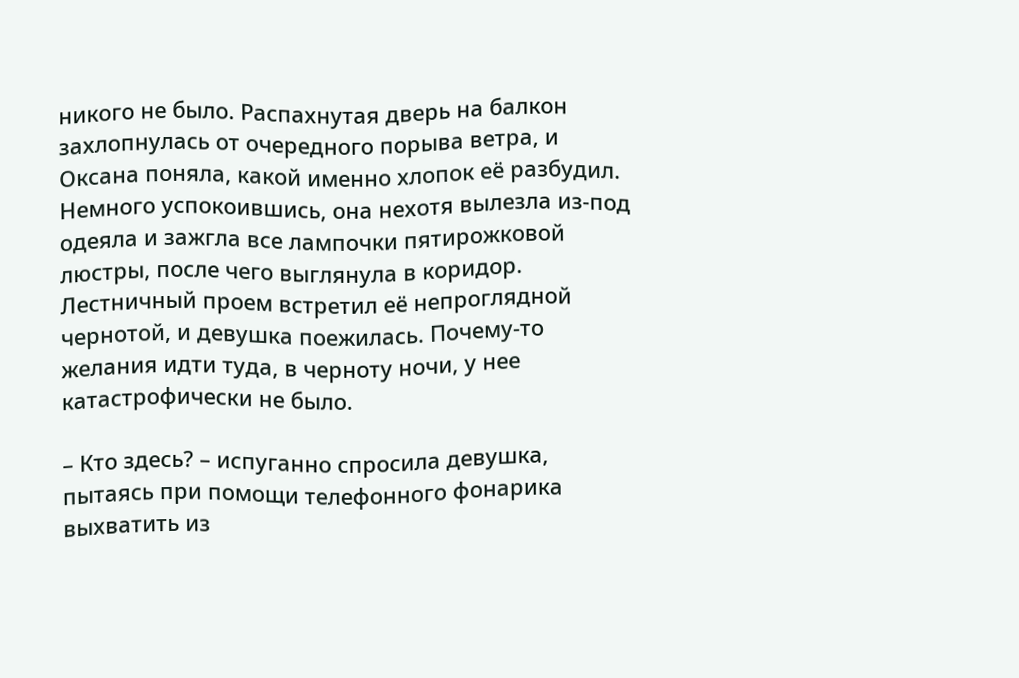никого не было. Распахнутая дверь на балкон захлопнулась от очередного порыва ветра, и Оксана поняла, какой именно хлопок её разбудил. Немного успокоившись, она нехотя вылезла из-под одеяла и зажгла все лампочки пятирожковой люстры, после чего выглянула в коридор. Лестничный проем встретил её непроглядной чернотой, и девушка поежилась. Почему-то желания идти туда, в черноту ночи, у нее катастрофически не было.

– Кто здесь? – испуганно спросила девушка, пытаясь при помощи телефонного фонарика выхватить из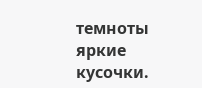темноты яркие кусочки.